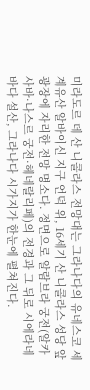미라도르 데 산 니콜라스 전망대는 그라나다의 유네스코 세계유산 알바이신 지구 언덕 위, 16세기 산 니콜라스 성당 앞 광장에 자리한 전망 명소다. 정면으로 알람브라 궁전(알카사바·나스르 궁전·헤네랄리페)의 전경과 그 뒤로 시에라네바다 설산, 그라나다 시가지가 한눈에 펼쳐진다.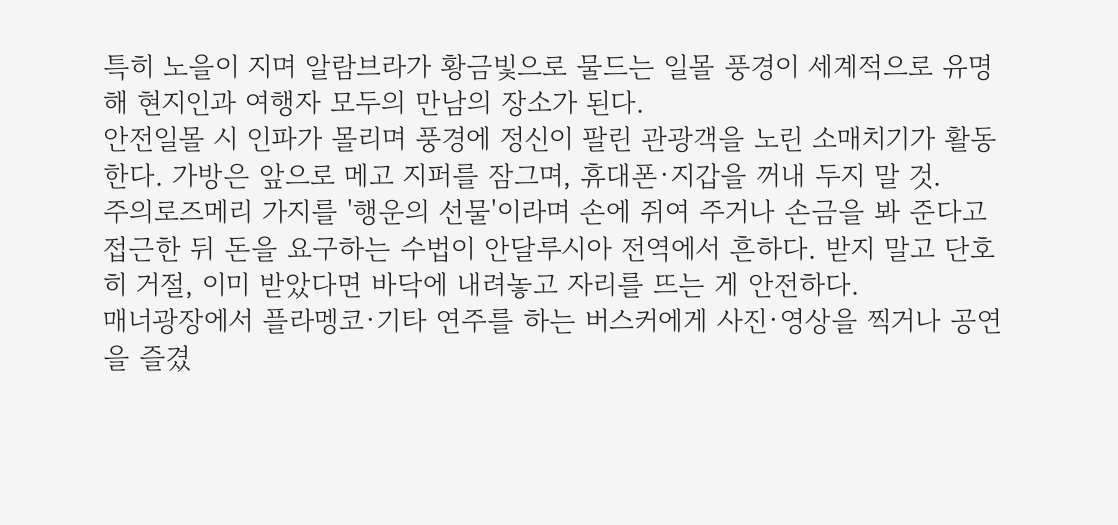특히 노을이 지며 알람브라가 황금빛으로 물드는 일몰 풍경이 세계적으로 유명해 현지인과 여행자 모두의 만남의 장소가 된다.
안전일몰 시 인파가 몰리며 풍경에 정신이 팔린 관광객을 노린 소매치기가 활동한다. 가방은 앞으로 메고 지퍼를 잠그며, 휴대폰·지갑을 꺼내 두지 말 것.
주의로즈메리 가지를 '행운의 선물'이라며 손에 쥐여 주거나 손금을 봐 준다고 접근한 뒤 돈을 요구하는 수법이 안달루시아 전역에서 흔하다. 받지 말고 단호히 거절, 이미 받았다면 바닥에 내려놓고 자리를 뜨는 게 안전하다.
매너광장에서 플라멩코·기타 연주를 하는 버스커에게 사진·영상을 찍거나 공연을 즐겼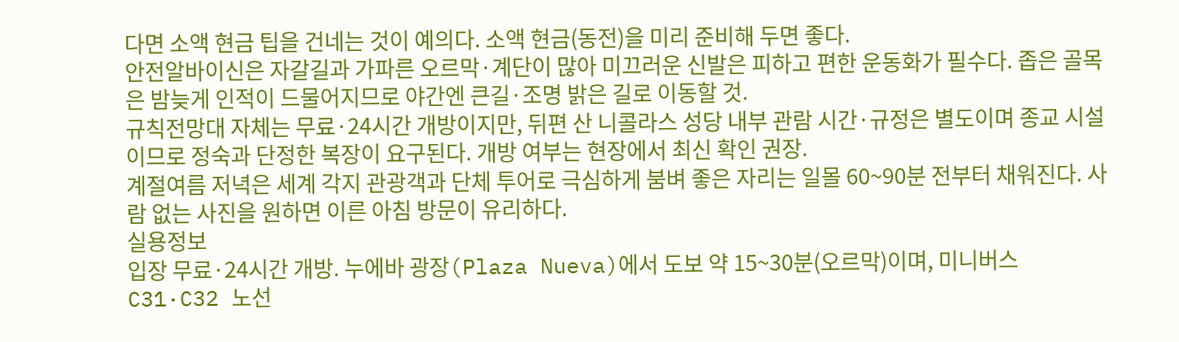다면 소액 현금 팁을 건네는 것이 예의다. 소액 현금(동전)을 미리 준비해 두면 좋다.
안전알바이신은 자갈길과 가파른 오르막·계단이 많아 미끄러운 신발은 피하고 편한 운동화가 필수다. 좁은 골목은 밤늦게 인적이 드물어지므로 야간엔 큰길·조명 밝은 길로 이동할 것.
규칙전망대 자체는 무료·24시간 개방이지만, 뒤편 산 니콜라스 성당 내부 관람 시간·규정은 별도이며 종교 시설이므로 정숙과 단정한 복장이 요구된다. 개방 여부는 현장에서 최신 확인 권장.
계절여름 저녁은 세계 각지 관광객과 단체 투어로 극심하게 붐벼 좋은 자리는 일몰 60~90분 전부터 채워진다. 사람 없는 사진을 원하면 이른 아침 방문이 유리하다.
실용정보
입장 무료·24시간 개방. 누에바 광장(Plaza Nueva)에서 도보 약 15~30분(오르막)이며, 미니버스 C31·C32 노선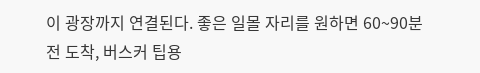이 광장까지 연결된다. 좋은 일몰 자리를 원하면 60~90분 전 도착, 버스커 팁용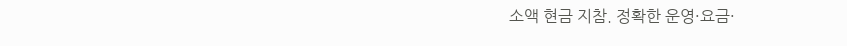소액 현금 지참. 정확한 운영·요금·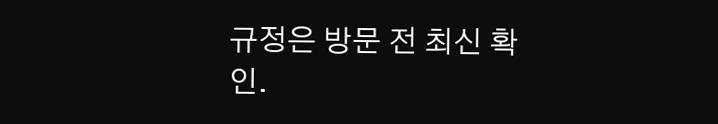규정은 방문 전 최신 확인.